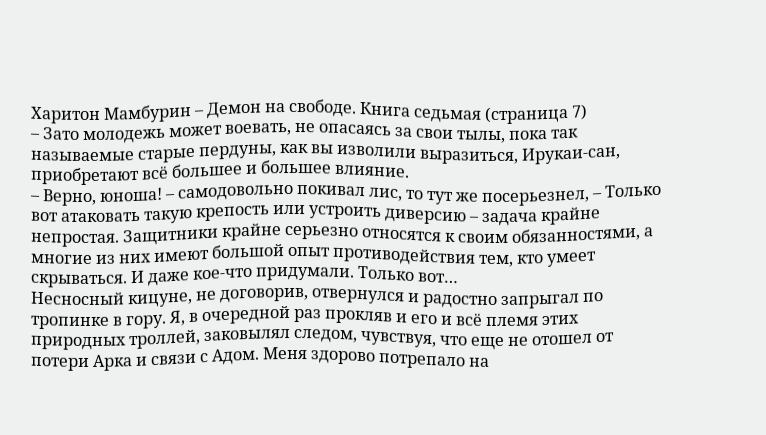Харитон Мамбурин – Демон на свободе. Книга седьмая (страница 7)
– Зато молодежь может воевать, не опасаясь за свои тылы, пока так называемые старые пердуны, как вы изволили выразиться, Ирукаи-сан, приобретают всё большее и большее влияние.
– Верно, юноша! – самодовольно покивал лис, то тут же посерьезнел, – Только вот атаковать такую крепость или устроить диверсию – задача крайне непростая. Защитники крайне серьезно относятся к своим обязанностями, а многие из них имеют большой опыт противодействия тем, кто умеет скрываться. И даже кое-что придумали. Только вот…
Несносный кицуне, не договорив, отвернулся и радостно запрыгал по тропинке в гору. Я, в очередной раз прокляв и его и всё племя этих природных троллей, заковылял следом, чувствуя, что еще не отошел от потери Арка и связи с Адом. Меня здорово потрепало на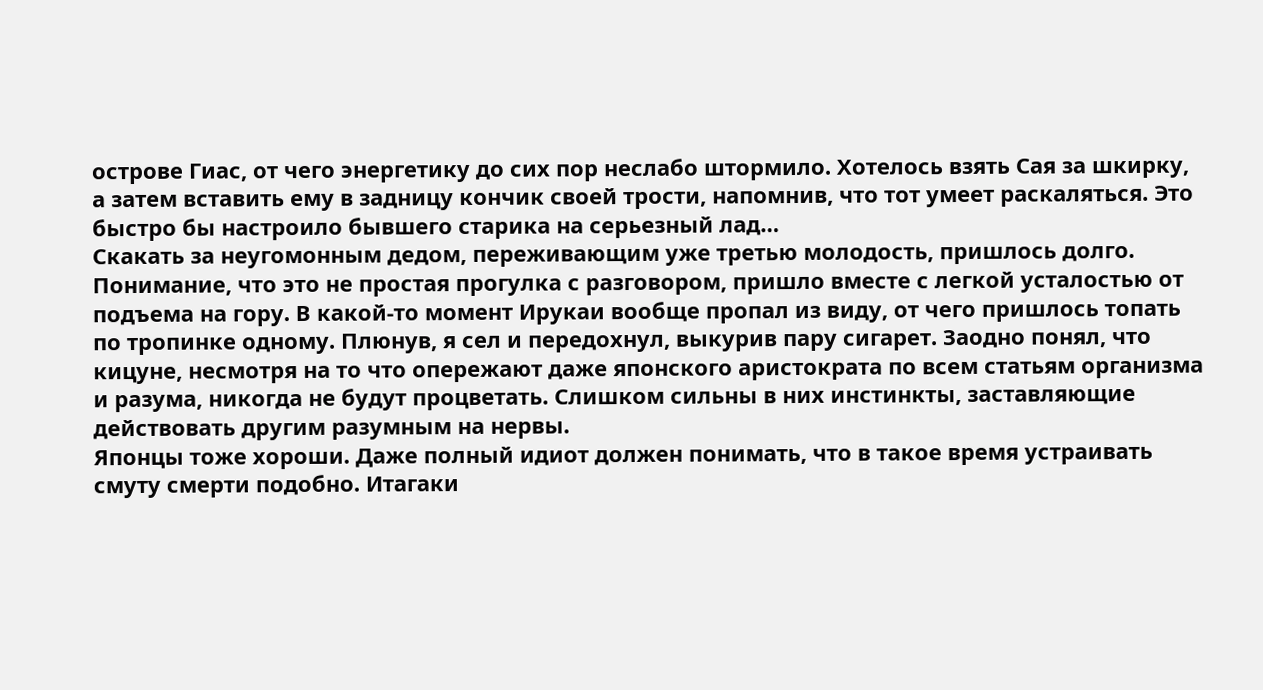острове Гиас, от чего энергетику до сих пор неслабо штормило. Хотелось взять Сая за шкирку, а затем вставить ему в задницу кончик своей трости, напомнив, что тот умеет раскаляться. Это быстро бы настроило бывшего старика на серьезный лад…
Скакать за неугомонным дедом, переживающим уже третью молодость, пришлось долго. Понимание, что это не простая прогулка с разговором, пришло вместе с легкой усталостью от подъема на гору. В какой-то момент Ирукаи вообще пропал из виду, от чего пришлось топать по тропинке одному. Плюнув, я сел и передохнул, выкурив пару сигарет. Заодно понял, что кицуне, несмотря на то что опережают даже японского аристократа по всем статьям организма и разума, никогда не будут процветать. Слишком сильны в них инстинкты, заставляющие действовать другим разумным на нервы.
Японцы тоже хороши. Даже полный идиот должен понимать, что в такое время устраивать смуту смерти подобно. Итагаки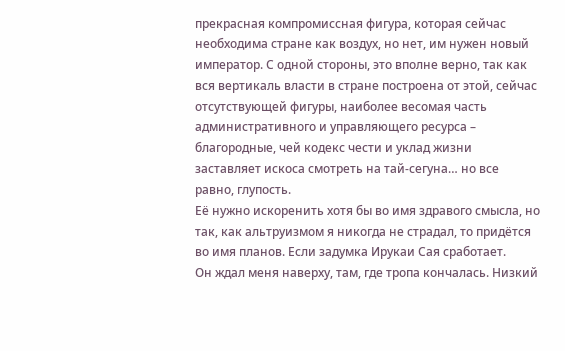прекрасная компромиссная фигура, которая сейчас необходима стране как воздух, но нет, им нужен новый император. С одной стороны, это вполне верно, так как вся вертикаль власти в стране построена от этой, сейчас отсутствующей фигуры, наиболее весомая часть административного и управляющего ресурса – благородные, чей кодекс чести и уклад жизни заставляет искоса смотреть на тай-сегуна… но все равно, глупость.
Её нужно искоренить хотя бы во имя здравого смысла, но так, как альтруизмом я никогда не страдал, то придётся во имя планов. Если задумка Ирукаи Сая сработает.
Он ждал меня наверху, там, где тропа кончалась. Низкий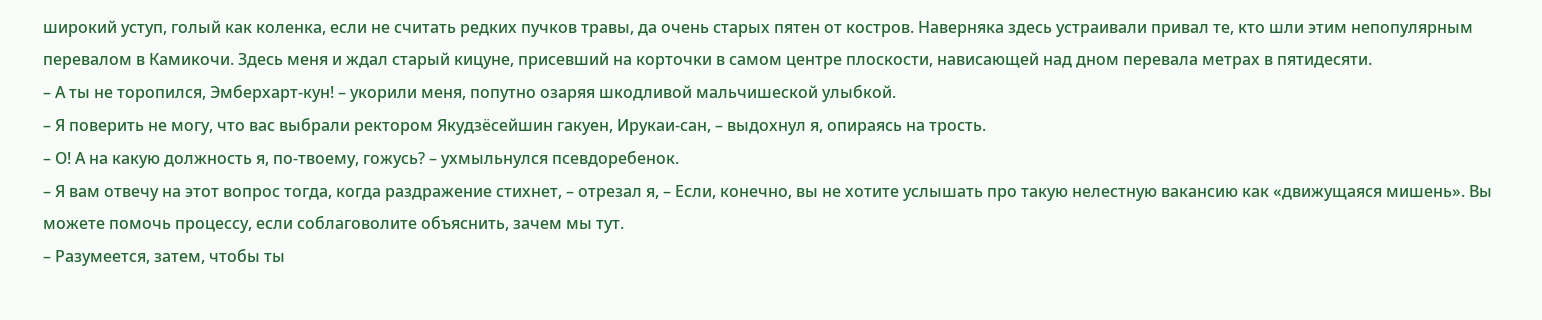широкий уступ, голый как коленка, если не считать редких пучков травы, да очень старых пятен от костров. Наверняка здесь устраивали привал те, кто шли этим непопулярным перевалом в Камикочи. Здесь меня и ждал старый кицуне, присевший на корточки в самом центре плоскости, нависающей над дном перевала метрах в пятидесяти.
– А ты не торопился, Эмберхарт-кун! – укорили меня, попутно озаряя шкодливой мальчишеской улыбкой.
– Я поверить не могу, что вас выбрали ректором Якудзёсейшин гакуен, Ирукаи-сан, – выдохнул я, опираясь на трость.
– О! А на какую должность я, по-твоему, гожусь? – ухмыльнулся псевдоребенок.
– Я вам отвечу на этот вопрос тогда, когда раздражение стихнет, – отрезал я, – Если, конечно, вы не хотите услышать про такую нелестную вакансию как «движущаяся мишень». Вы можете помочь процессу, если соблаговолите объяснить, зачем мы тут.
– Разумеется, затем, чтобы ты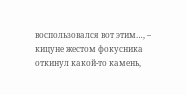воспользовался вот этим…, – кицуне жестом фокусника откинул какой-то камень,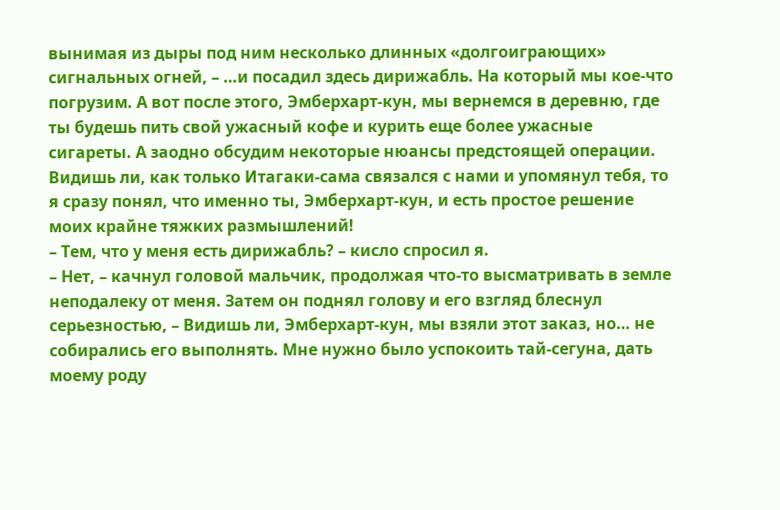вынимая из дыры под ним несколько длинных «долгоиграющих» сигнальных огней, – …и посадил здесь дирижабль. На который мы кое-что погрузим. А вот после этого, Эмберхарт-кун, мы вернемся в деревню, где ты будешь пить свой ужасный кофе и курить еще более ужасные сигареты. А заодно обсудим некоторые нюансы предстоящей операции. Видишь ли, как только Итагаки-сама связался с нами и упомянул тебя, то я сразу понял, что именно ты, Эмберхарт-кун, и есть простое решение моих крайне тяжких размышлений!
– Тем, что у меня есть дирижабль? – кисло спросил я.
– Нет, – качнул головой мальчик, продолжая что-то высматривать в земле неподалеку от меня. Затем он поднял голову и его взгляд блеснул серьезностью, – Видишь ли, Эмберхарт-кун, мы взяли этот заказ, но… не собирались его выполнять. Мне нужно было успокоить тай-сегуна, дать моему роду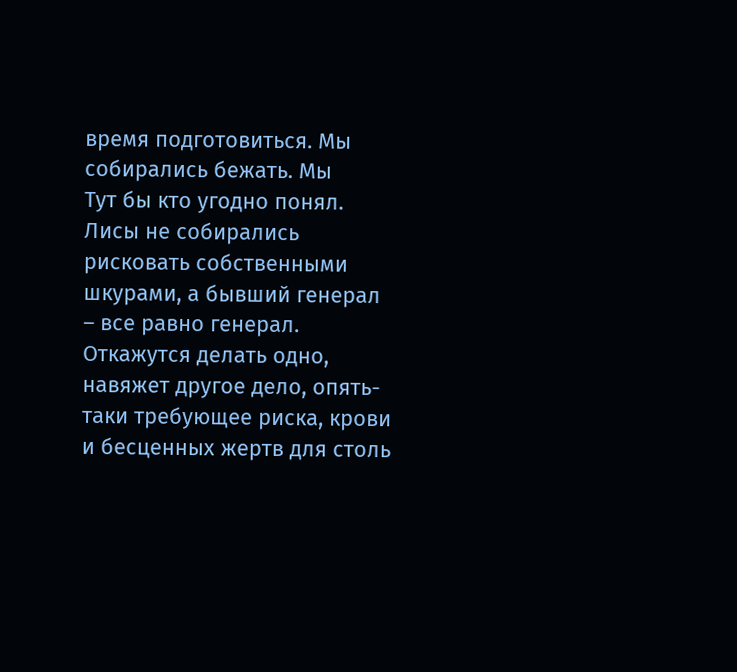время подготовиться. Мы собирались бежать. Мы
Тут бы кто угодно понял. Лисы не собирались рисковать собственными шкурами, а бывший генерал – все равно генерал. Откажутся делать одно, навяжет другое дело, опять-таки требующее риска, крови и бесценных жертв для столь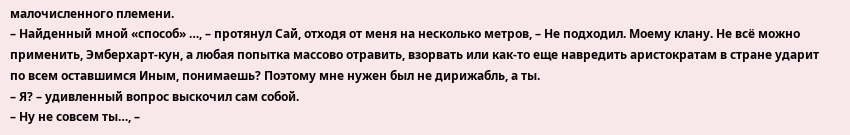малочисленного племени.
– Найденный мной «способ» …, – протянул Сай, отходя от меня на несколько метров, – Не подходил. Моему клану. Не всё можно применить, Эмберхарт-кун, а любая попытка массово отравить, взорвать или как-то еще навредить аристократам в стране ударит по всем оставшимся Иным, понимаешь? Поэтому мне нужен был не дирижабль, а ты.
– Я? – удивленный вопрос выскочил сам собой.
– Ну не совсем ты…, –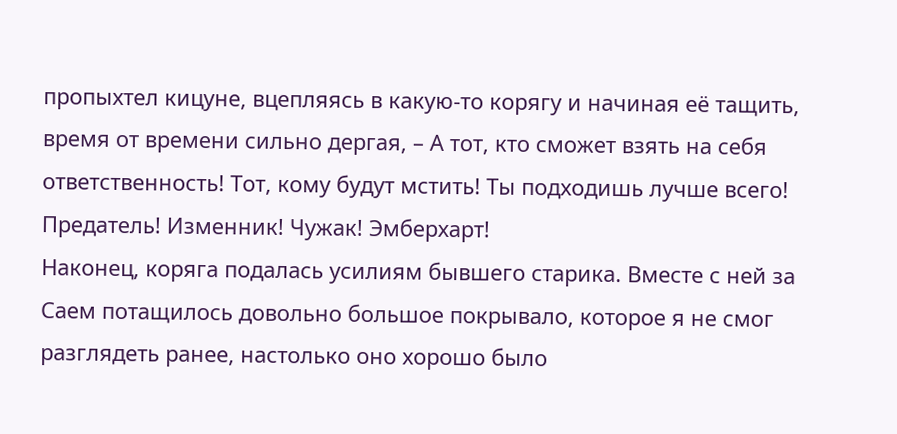пропыхтел кицуне, вцепляясь в какую-то корягу и начиная её тащить, время от времени сильно дергая, – А тот, кто сможет взять на себя ответственность! Тот, кому будут мстить! Ты подходишь лучше всего! Предатель! Изменник! Чужак! Эмберхарт!
Наконец, коряга подалась усилиям бывшего старика. Вместе с ней за Саем потащилось довольно большое покрывало, которое я не смог разглядеть ранее, настолько оно хорошо было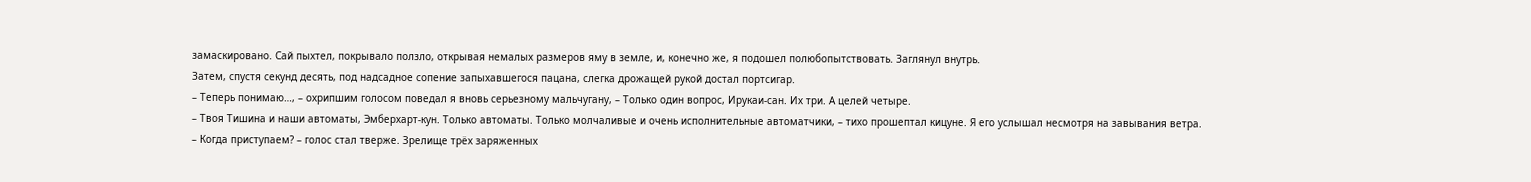замаскировано. Сай пыхтел, покрывало ползло, открывая немалых размеров яму в земле, и, конечно же, я подошел полюбопытствовать. Заглянул внутрь.
Затем, спустя секунд десять, под надсадное сопение запыхавшегося пацана, слегка дрожащей рукой достал портсигар.
– Теперь понимаю…, – охрипшим голосом поведал я вновь серьезному мальчугану, – Только один вопрос, Ирукаи-сан. Их три. А целей четыре.
– Твоя Тишина и наши автоматы, Эмберхарт-кун. Только автоматы. Только молчаливые и очень исполнительные автоматчики, – тихо прошептал кицуне. Я его услышал несмотря на завывания ветра.
– Когда приступаем? – голос стал тверже. Зрелище трёх заряженных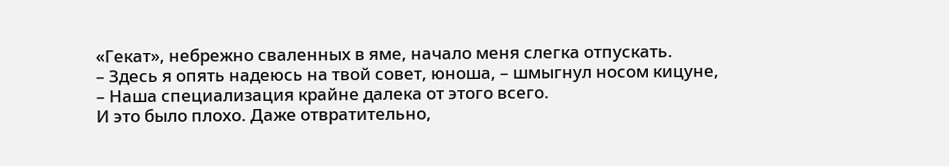«Гекат», небрежно сваленных в яме, начало меня слегка отпускать.
– Здесь я опять надеюсь на твой совет, юноша, – шмыгнул носом кицуне, – Наша специализация крайне далека от этого всего.
И это было плохо. Даже отвратительно,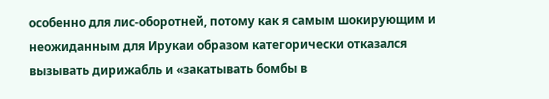особенно для лис-оборотней, потому как я самым шокирующим и неожиданным для Ирукаи образом категорически отказался вызывать дирижабль и «закатывать бомбы в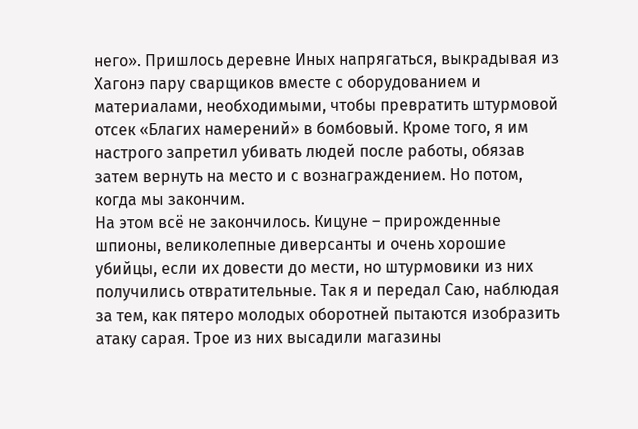него». Пришлось деревне Иных напрягаться, выкрадывая из Хагонэ пару сварщиков вместе с оборудованием и материалами, необходимыми, чтобы превратить штурмовой отсек «Благих намерений» в бомбовый. Кроме того, я им настрого запретил убивать людей после работы, обязав затем вернуть на место и с вознаграждением. Но потом, когда мы закончим.
На этом всё не закончилось. Кицуне – прирожденные шпионы, великолепные диверсанты и очень хорошие убийцы, если их довести до мести, но штурмовики из них получились отвратительные. Так я и передал Саю, наблюдая за тем, как пятеро молодых оборотней пытаются изобразить атаку сарая. Трое из них высадили магазины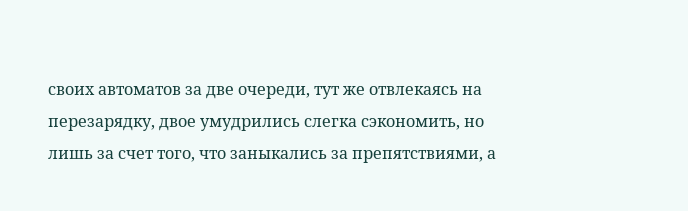своих автоматов за две очереди, тут же отвлекаясь на перезарядку, двое умудрились слегка сэкономить, но лишь за счет того, что заныкались за препятствиями, а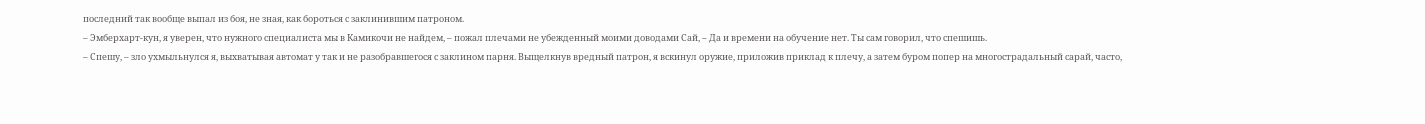последний так вообще выпал из боя, не зная, как бороться с заклинившим патроном.
– Эмберхарт-кун, я уверен, что нужного специалиста мы в Камикочи не найдем, – пожал плечами не убежденный моими доводами Сай, – Да и времени на обучение нет. Ты сам говорил, что спешишь.
– Спешу, – зло ухмыльнулся я, выхватывая автомат у так и не разобравшегося с заклином парня. Выщелкнув вредный патрон, я вскинул оружие, приложив приклад к плечу, а затем буром попер на многострадальный сарай, часто,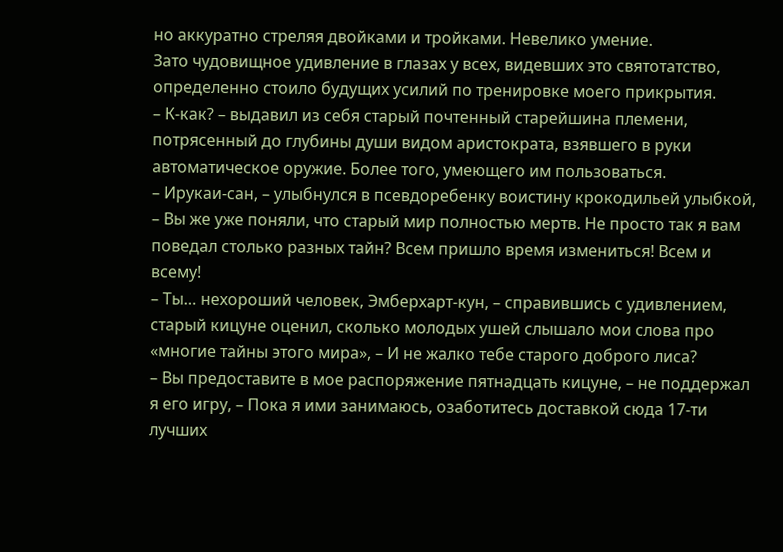но аккуратно стреляя двойками и тройками. Невелико умение.
Зато чудовищное удивление в глазах у всех, видевших это святотатство, определенно стоило будущих усилий по тренировке моего прикрытия.
– К-как? – выдавил из себя старый почтенный старейшина племени, потрясенный до глубины души видом аристократа, взявшего в руки автоматическое оружие. Более того, умеющего им пользоваться.
– Ирукаи-сан, – улыбнулся в псевдоребенку воистину крокодильей улыбкой, – Вы же уже поняли, что старый мир полностью мертв. Не просто так я вам поведал столько разных тайн? Всем пришло время измениться! Всем и всему!
– Ты… нехороший человек, Эмберхарт-кун, – справившись с удивлением, старый кицуне оценил, сколько молодых ушей слышало мои слова про «многие тайны этого мира», – И не жалко тебе старого доброго лиса?
– Вы предоставите в мое распоряжение пятнадцать кицуне, – не поддержал я его игру, – Пока я ими занимаюсь, озаботитесь доставкой сюда 17-ти лучших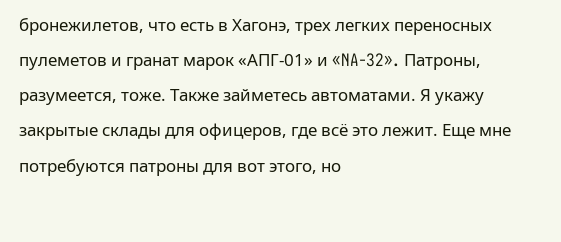бронежилетов, что есть в Хагонэ, трех легких переносных пулеметов и гранат марок «АПГ-01» и «NA-32». Патроны, разумеется, тоже. Также займетесь автоматами. Я укажу закрытые склады для офицеров, где всё это лежит. Еще мне потребуются патроны для вот этого, но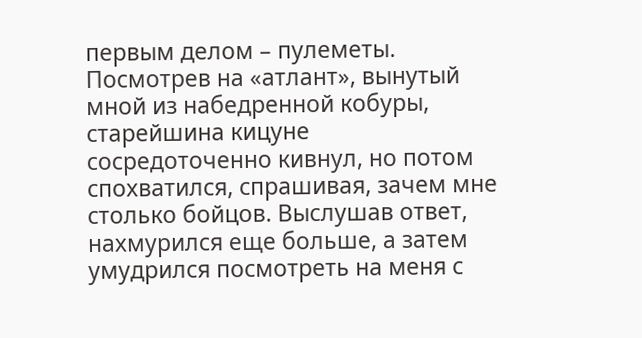первым делом – пулеметы.
Посмотрев на «атлант», вынутый мной из набедренной кобуры, старейшина кицуне сосредоточенно кивнул, но потом спохватился, спрашивая, зачем мне столько бойцов. Выслушав ответ, нахмурился еще больше, а затем умудрился посмотреть на меня с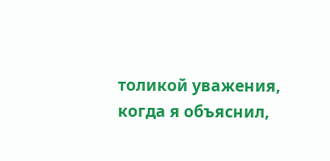толикой уважения, когда я объяснил,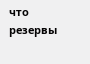что резервы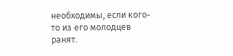необходимы, если кого-то из его молодцев ранят.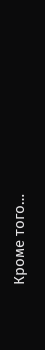Кроме того…